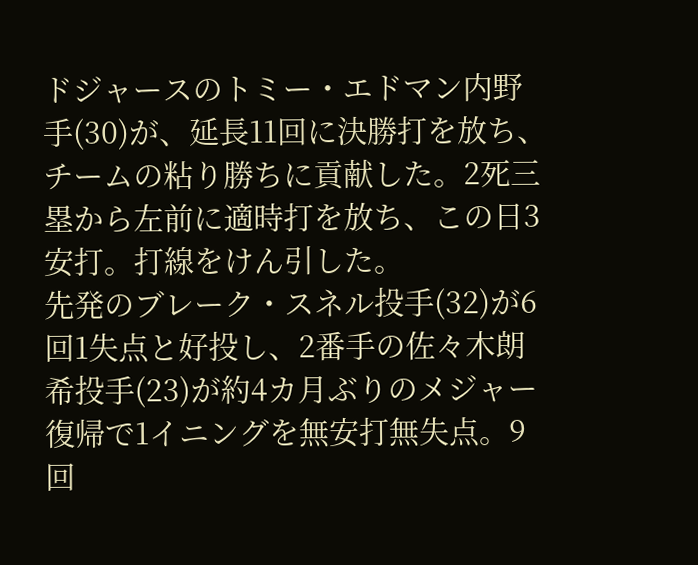ドジャースのトミー・エドマン内野手(30)が、延長11回に決勝打を放ち、チームの粘り勝ちに貢献した。2死三塁から左前に適時打を放ち、この日3安打。打線をけん引した。
先発のブレーク・スネル投手(32)が6回1失点と好投し、2番手の佐々木朗希投手(23)が約4カ月ぶりのメジャー復帰で1イニングを無安打無失点。9回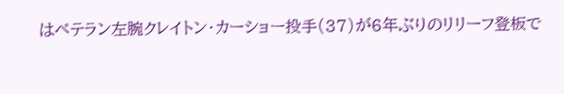はベテラン左腕クレイトン・カーショー投手(37)が6年ぶりのリリーフ登板で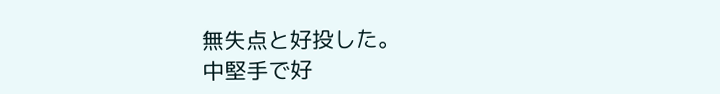無失点と好投した。
中堅手で好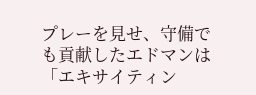プレーを見せ、守備でも貢献したエドマンは「エキサイティン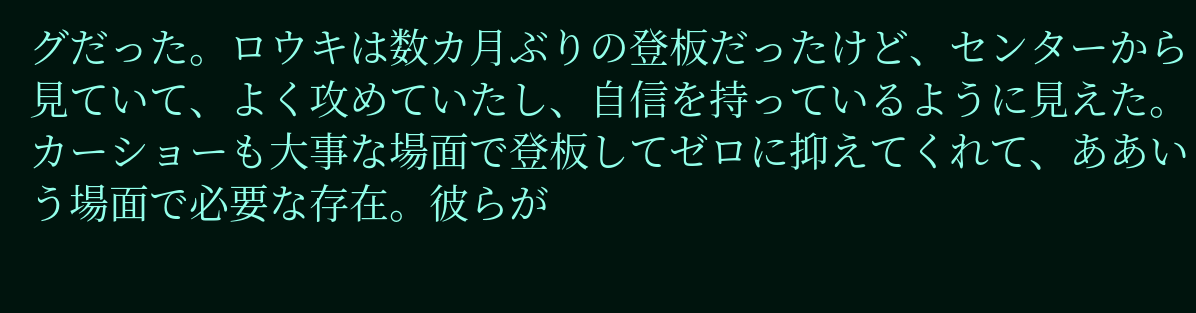グだった。ロウキは数カ月ぶりの登板だったけど、センターから見ていて、よく攻めていたし、自信を持っているように見えた。カーショーも大事な場面で登板してゼロに抑えてくれて、ああいう場面で必要な存在。彼らが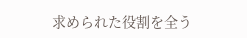求められた役割を全う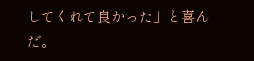してくれて良かった」と喜んだ。